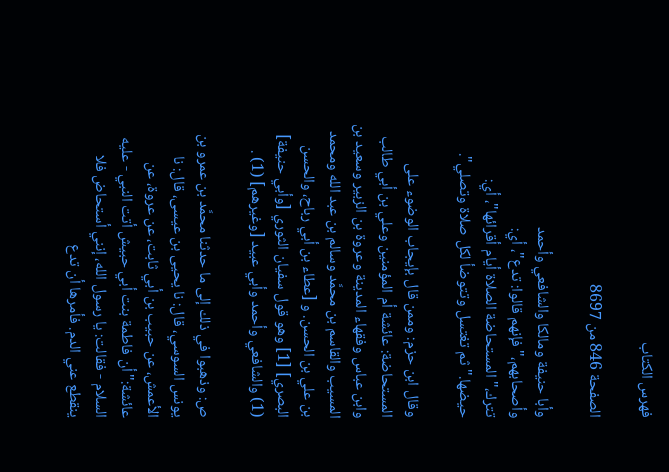فهرس الكتاب

الصفحة 846 من 8697

وأبا حنيفة ومالكا والشافعي وأحمد وأصحابهم،"فإنهم قالوا: تدع"، أي: تترك،"المستحاضة الصلاة أيام أقرائها"، أي: حيضها."ثم تغتسل وتتوضأ لكل صلاة وتصلي".

وقال ابن حزم: وممن قال بإيجاب الوضوء على المستحاضة: عائشة أم المؤمنين وعلي بن أبي طالب وابن عباس وفقهاء المدينة وعروة بن الزبير وسعيد بن المسيب والقاسم بن محمَّد وسالم بن عبد الله ومحمد بن علي بن الحسن. و [عطاء بن أبي رباح، والحسن البصري] [1] وهو قول سفيان الثوري [وأبي حنيفة] (1) والشافعي وأحمد وأبي عبيد [وغيرهم] (1) .

ص: وذهبوا في ذلك إلى ما حدثنا محمَّد بن عمرو بن يونس السوسي، قال: نا يحيى بن عيسى، قال: نا الأعمش، عن حبيب بن أبي ثابت، عن عروة، عن عائشة:"أن فاطمة بنت أبي حبيش أتت النبي - عليه السلام - فقالت: يا رسول الله، إنني أستحاض فلا ينقطع عني الدم. فأمرها أن تدع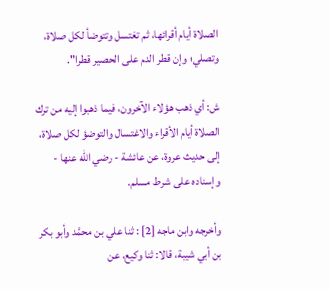الصلاة أيام أقرائها، ثم تغتسل وتتوضأ لكل صلاة، وتصلي؛ وإن قطر الدم على الحصير قطرا".

ش: أي ذهب هؤلاء الآخرون، فيما ذهبوا إليه من ترك الصلاة أيام الأقراء والاغتسال والتوضؤ لكل صلاة، إلى حديث عروة، عن عائشة - رضي الله عنها - وإسناده على شرط مسلم.

وأخرجه وابن ماجه [2] : ثنا علي بن محمَّد وأبو بكر بن أبي شيبة، قالا: ثنا وكيع، عن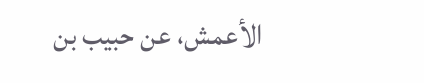الأعمش، عن حبيب بن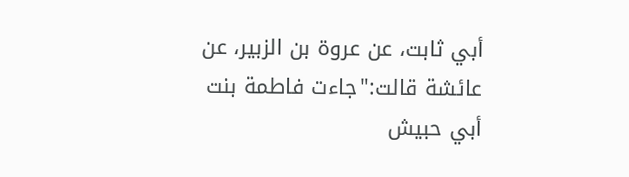أبي ثابت، عن عروة بن الزبير، عن عائشة قالت:"جاءت فاطمة بنت أبي حبيش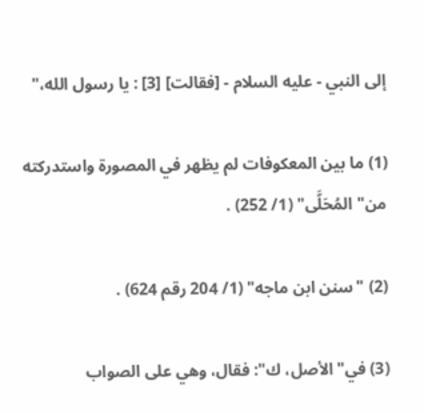إلى النبي - عليه السلام - [فقالت] [3] : يا رسول الله،"

(1) ما بين المعكوفات لم يظهر في المصورة واستدركته من"المُحَلَّى" (1/ 252) .

(2) "سنن ابن ماجه" (1/ 204 رقم 624) .

(3) في"الأصل، ك": فقال، وهي على الصواب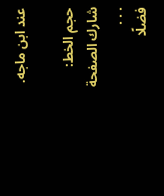عند ابن ماجه.

حجم الخط:
شارك الصفحة
. . .
فضلًا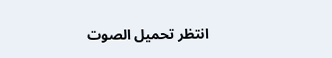انتظر تحميل الصوت